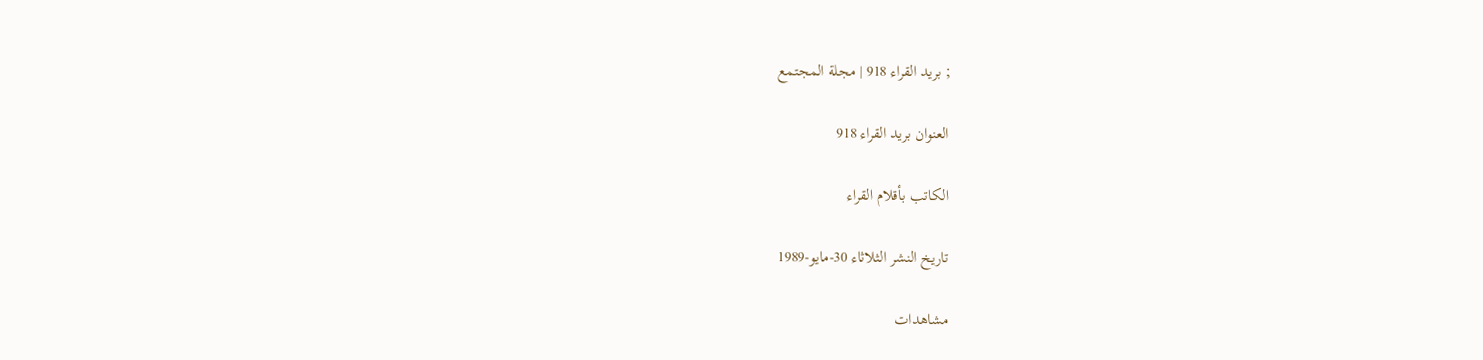; بريد القراء 918 | مجلة المجتمع

العنوان بريد القراء 918

الكاتب بأقلام القراء

تاريخ النشر الثلاثاء 30-مايو-1989

مشاهدات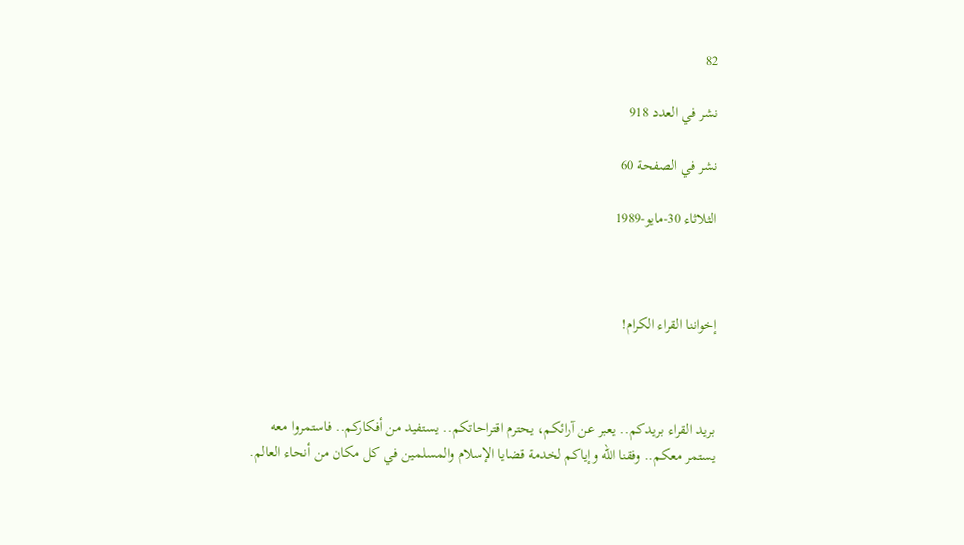82

نشر في العدد 918

نشر في الصفحة 60

الثلاثاء 30-مايو-1989



إخواننا القراء الكرام!



بريد القراء بريدكم.. يعبر عن آرائكم، يحترم اقتراحاتكم.. يستفيد من أفكاركم.. فاستمروا معه يستمر معكم.. وفقنا الله وإياكم لخدمة قضايا الإسلام والمسلمين في كل مكان من أنحاء العالم.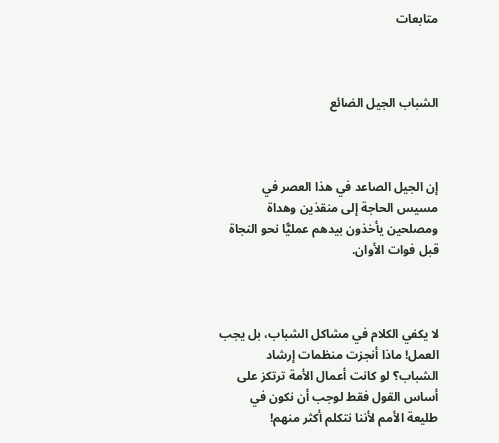متابعات



الشباب الجيل الضائع



إن الجيل الصاعد في هذا العصر في مسيس الحاجة إلى منقذين وهداة ومصلحين يأخذون بيدهم عمليًّا نحو النجاة قبل فوات الأوان.



لا يكفي الكلام في مشاكل الشباب، بل يجب العمل! ماذا أنجزت منظمات إرشاد الشباب؟ لو كانت أعمال الأمة ترتكز على أساس القول فقط لوجب أن نكون في طليعة الأمم لأننا نتكلم أكثر منهم!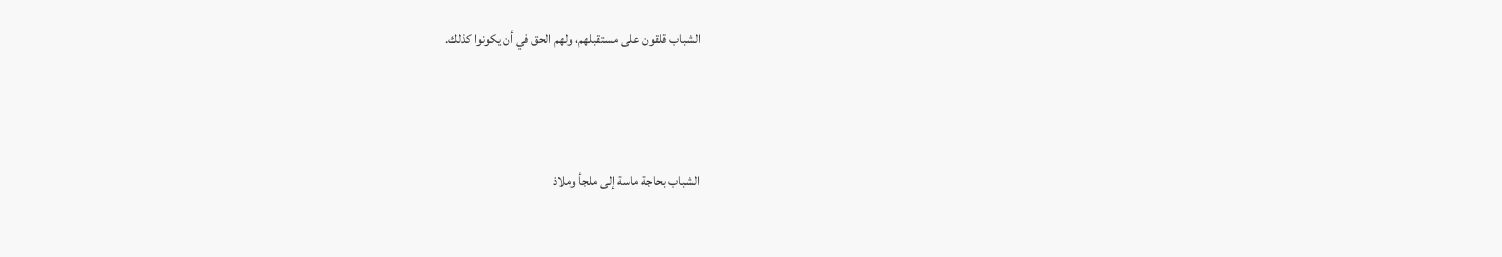الشباب قلقون على مستقبلهم، ولهم الحق في أن يكونوا كذلك.



الشباب بحاجة ماسة إلى ملجأ وملاذ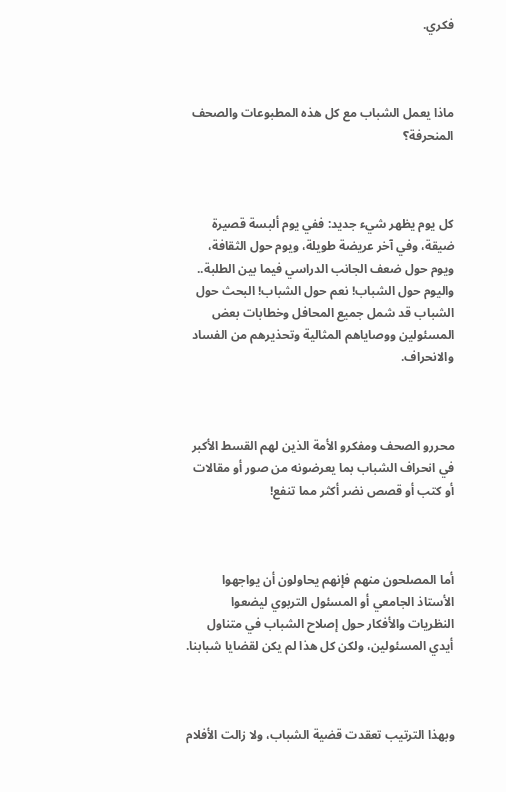فكري.



ماذا يعمل الشباب مع كل هذه المطبوعات والصحف المنحرفة؟



كل يوم يظهر شيء جديد: ففي يوم ألبسة قصيرة ضيقة، وفي آخر عريضة طويلة، ويوم حول الثقافة، ويوم حول ضعف الجانب الدراسي فيما بين الطلبة.. واليوم حول الشباب! نعم حول الشباب! البحث حول الشباب قد شمل جميع المحافل وخطابات بعض المسئولين ووصاياهم المثالية وتحذيرهم من الفساد والانحراف.



محررو الصحف ومفكرو الأمة الذين لهم القسط الأكبر في انحراف الشباب بما يعرضونه من صور أو مقالات أو كتب أو قصص نضر أكثر مما تنفع!



أما المصلحون منهم فإنهم يحاولون أن يواجهوا الأستاذ الجامعي أو المسئول التربوي ليضعوا النظريات والأفكار حول إصلاح الشباب في متناول أيدي المسئولين، ولكن كل هذا لم يكن لقضايا شبابنا.



وبهذا الترتيب تعقدت قضية الشباب، ولا زالت الأفلام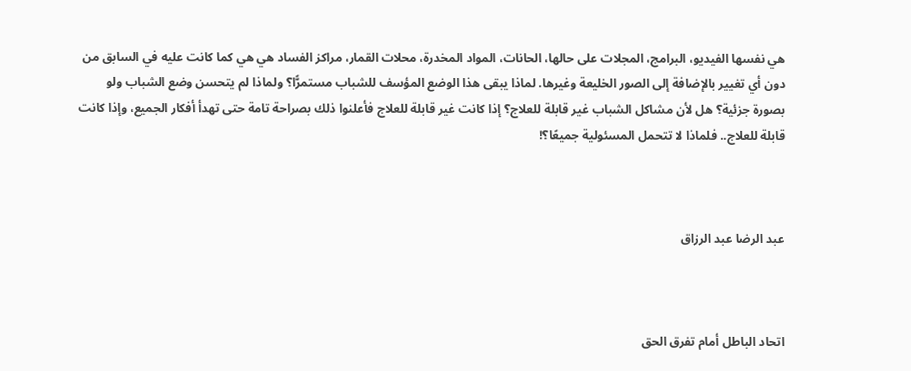هي نفسها الفيديو، البرامج، المجلات على حالها، الحانات، المواد المخدرة، محلات القمار، مراكز الفساد هي هي كما كانت عليه في السابق من دون أي تغيير بالإضافة إلى الصور الخليعة وغيرها. لماذا يبقى هذا الوضع المؤسف للشباب مستمرًّا؟ ولماذا لم يتحسن وضع الشباب ولو بصورة جزئية؟ هل لأن مشاكل الشباب غير قابلة للعلاج؟ إذا كانت غير قابلة للعلاج فأعلنوا ذلك بصراحة تامة حتى تهدأ أفكار الجميع، وإذا كانت قابلة للعلاج.. فلماذا لا تتحمل المسئولية جميعًا؟!



عبد الرضا عبد الرزاق



اتحاد الباطل أمام تفرق الحق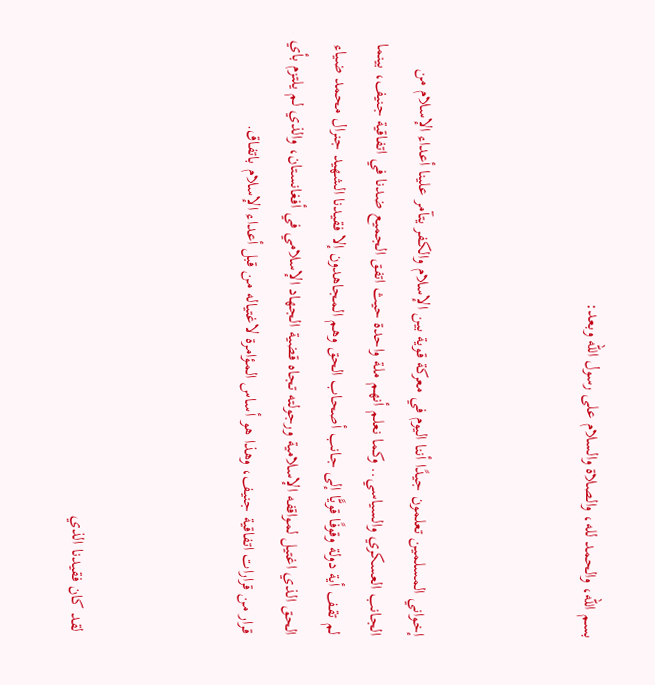بسم الله، والحمد لله، والصلاة والسلام على رسول الله وبعد:



إخواني المسلمين تعلمون جيدًا أننا اليوم في معركة قوية بين الإسلام والكفر يتآمر علينا أعداء الإسلام من الجانب العسكري والسياسي.. وكما نعلم أنهم ملة واحدة حيث اتفق الجميع ضدنا في اتفاقية جنيف، بينما لم تقف أية دولة وقوفًا قويًّا إلى جانب أصحاب الحق وهم المجاهدون إلا فقيدنا الشهيد جنرال محمد ضياء الحق الذي اغتيل لمواقفه الإسلامية ورجولته تجاه قضية الجهاد الإسلامي في أفغانستان، والذي لم يلتزم بأي قرار من قرارات اتفاقية جنيف، وهذا هو أساس المؤامرة لاغتياله من قبل أعداء الإسلام باتفاق.



لقد كان فقيدنا الذي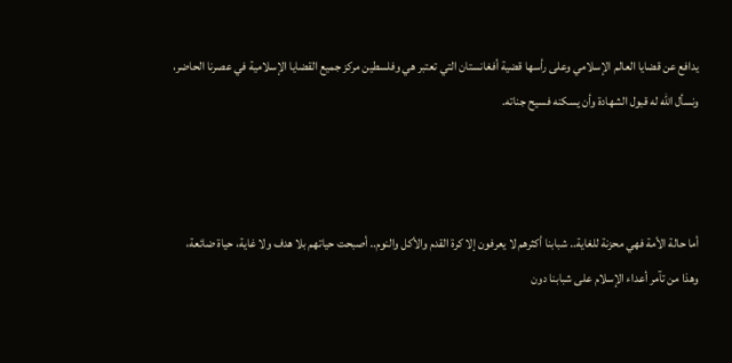يدافع عن قضايا العالم الإسلامي وعلى رأسها قضية أفغانستان التي تعتبر هي وفلسطين مركز جميع القضايا الإسلامية في عصرنا الحاضر، ونسأل الله له قبول الشهادة وأن يسكنه فسيح جناته.



أما حالة الأمة فهي محزنة للغاية.. شبابنا أكثرهم لا يعرفون إلا كرة القدم والأكل والنوم.. أصبحت حياتهم بلا هدف ولا غاية، حياة ضائعة، وهذا من تآمر أعداء الإسلام على شبابنا دون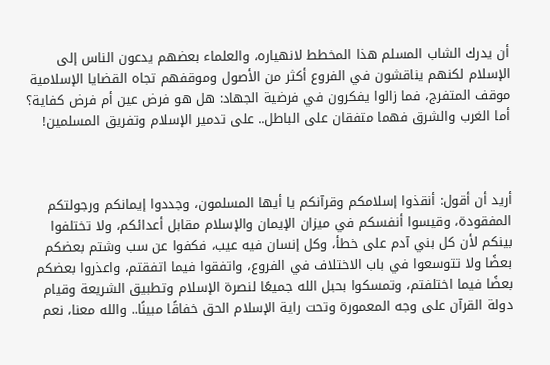أن يدرك الشاب المسلم هذا المخطط لانهياره، والعلماء بعضهم يدعون الناس إلى الإسلام لكنهم يناقشون في الفروع أكثر من الأصول وموقفهم تجاه القضايا الإسلامية موقف المتفرج، فما زالوا يفكرون في فرضية الجهاد: هل هو فرض عين أم فرض كفاية؟ أما الغرب والشرق فهما متفقان على الباطل.. على تدمير الإسلام وتفريق المسلمين!



أريد أن أقول: أنقذوا إسلامكم وقرآنكم يا أيها المسلمون، وجددوا إيمانكم ورجولتكم المفقودة، وقيسوا أنفسكم في ميزان الإيمان والإسلام مقابل أعدائكم، ولا تختلفوا بينكم لأن كل بني آدم على خطأ، وكل إنسان فيه عيب، فكفوا عن سب وشتم بعضكم بعضًا ولا تتوسعوا في باب الاختلاف في الفروع، واتفقوا فيما اتفقتم، واعذروا بعضكم بعضًا فيما اختلفتم، وتمسكوا بحبل الله جميعًا لنصرة الإسلام وتطبيق الشريعة وقيام دولة القرآن على وجه المعمورة وتحت راية الإسلام الحق خفاقًا مبينًا.. والله معنا، نعم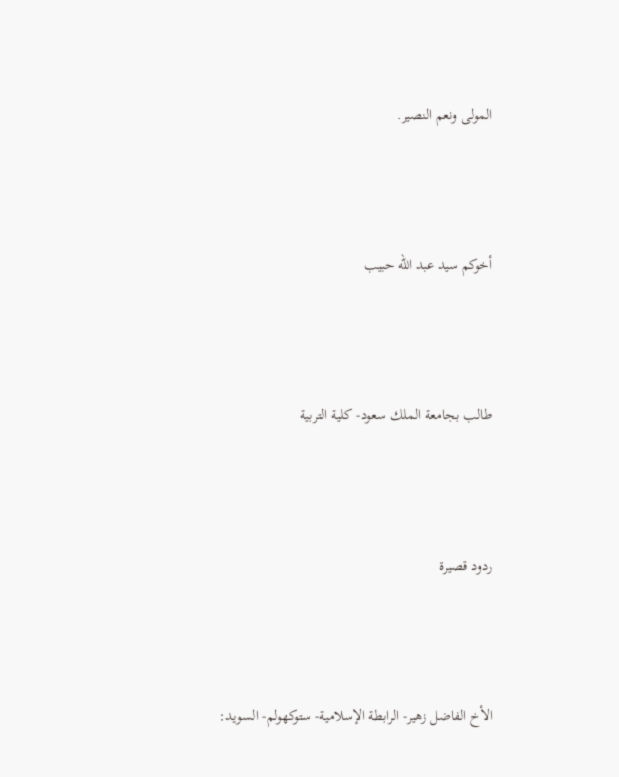المولى ونعم النصير.



أخوكم سيد عبد الله حبيب



طالب بجامعة الملك سعود- كلية التربية



ردود قصيرة



الأخ الفاضل زهير- الرابطة الإسلامية- ستوكهولم- السويد: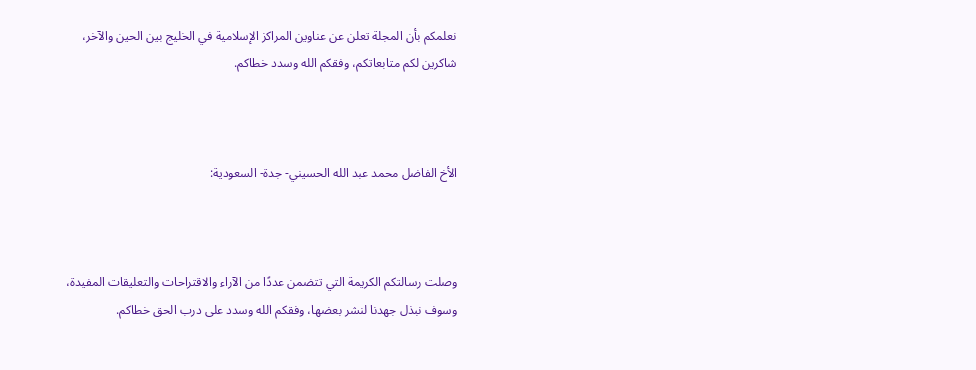نعلمكم بأن المجلة تعلن عن عناوين المراكز الإسلامية في الخليج بين الحين والآخر، شاكرين لكم متابعاتكم، وفقكم الله وسدد خطاكم.



الأخ الفاضل محمد عبد الله الحسيني- جدة- السعودية:



وصلت رسالتكم الكريمة التي تتضمن عددًا من الآراء والاقتراحات والتعليقات المفيدة، وسوف نبذل جهدنا لنشر بعضها، وفقكم الله وسدد على درب الحق خطاكم.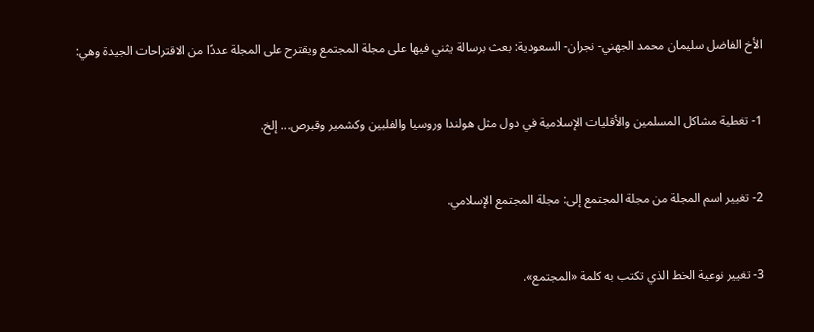الأخ الفاضل سليمان محمد الجهني- نجران- السعودية: بعث برسالة يثني فيها على مجلة المجتمع ويقترح على المجلة عددًا من الاقتراحات الجيدة وهي:



1- تغطية مشاكل المسلمين والأقليات الإسلامية في دول مثل هولندا وروسيا والفلبين وكشمير وقبرص... إلخ.



2- تغيير اسم المجلة من مجلة المجتمع إلى: مجلة المجتمع الإسلامي.



3- تغيير نوعية الخط الذي تكتب به كلمة «المجتمع».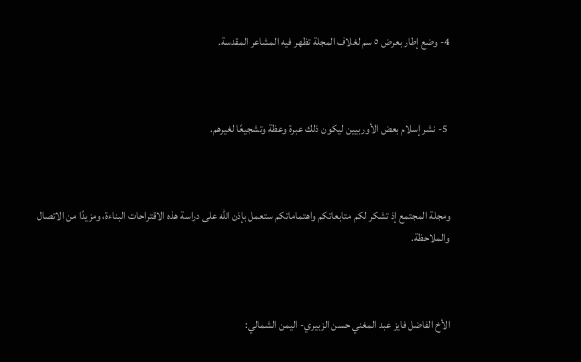4- وضع إطار بعرض ٥ سم لغلاف المجلة تظهر فيه المشاعر المقدسة.



 5- نشر إسلام بعض الأوربيين ليكون ذلك عبرة وعظة وتشجيعًا لغيرهم.



ومجلة المجتمع إذ تشكر لكم متابعاتكم واهتماماتكم ستعمل بإذن الله على دراسة هذه الاقتراحات البناءة، ومزيدًا من الاتصال والملاحظة.



الأخ الفاضل فايز عبد المغني حسن الزبيري- اليمن الشمالي: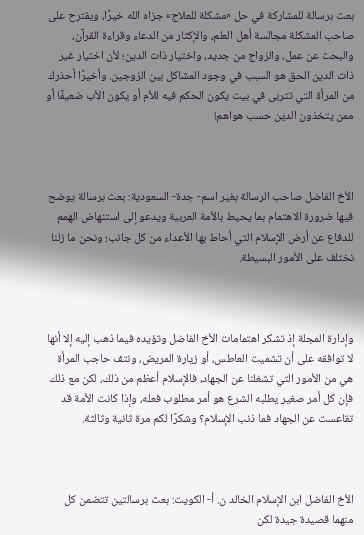بعث برسالة للمشاركة في حل «مشكلة للعلاج» جزاه الله خيرًا، ويقترح على صاحب المشكلة مجالسة أهل العلم، والإكثار من الدعاء وقراءة القرآن، والبحث عن عمل، والزواج من جديد، واختيار ذات الدين؛ لأن اختيار غير ذات الدين الحق هو السبب في وجود المشاكل بين الزوجين. وأخيرًا أحذرك من المرأة التي تتربى في بيت يكون الحكم فيه للأم أو يكون الأب ضعيفًا أو ممن يتخذون الدين حسب هواهم!



الأخ الفاضل صاحب الرسالة بغير اسم- جدة- السعودية: بعث برسالة يوضح فيها ضرورة الاهتمام بما يحيط بالأمة العربية ويدعو إلى استنهاض الهمم للدفاع عن أرض الإسلام التي أحاط بها الأعداء من كل جانب؛ ونحن ما زلنا نختلف على الأمور البسيطة.



وإدارة المجلة إذ تشكر اهتمامات الأخ الفاضل وتؤيده فيما ذهب إليه إلا أنها لا توافقه على أن تشميت العاطس، أو زيارة المريض، ونتف حاجب المرأة هي من الأمور التي تشغلنا عن الجهاد، فالإسلام أعظم من ذلك، لكن مع ذلك فإن كل أمر صغير يطلبه الشرع هو أمر مطلوب فعله، وإذا كانت الأمة قد تقاعست عن الجهاد فما ذنب الإسلام؟ وشكرًا لكم مرة ثانية وثالثة.



الأخ الفاضل ابن الإسلام الخالد ن. أ- الكويت: بعث برسالتين تتضمن كل منهما قصيدة جيدة لكن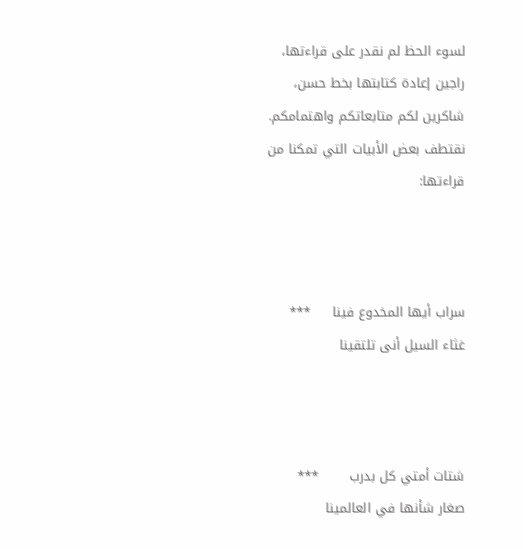لسوء الحظ لم نقدر على قراءتها، راجين إعادة كتابتها بخط حسن، شاكرين لكم متابعاتكم واهتمامكم. نقتطف بعض الأبيات التي تمكنا من قراءتها:



سراب أيها المخدوع فينا     ***    غثاء السيل أنى تلتقينا



شتات أمتي كل بدرب       ***      صغار شأنها في العالمينا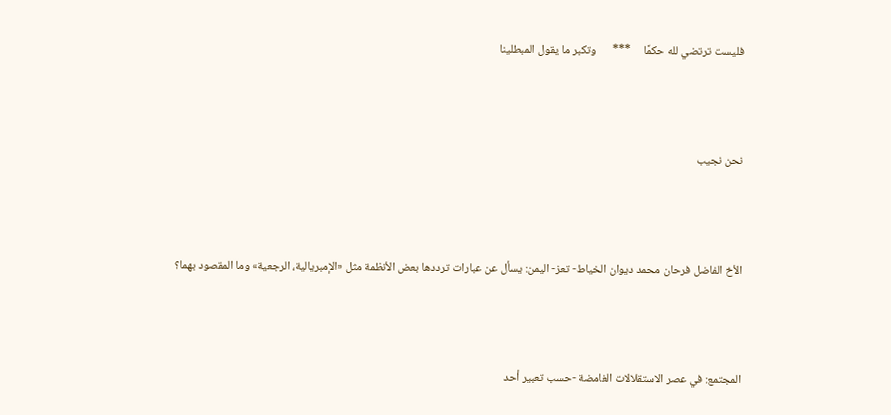فليست ترتضي لله حكمًا     ***      وتكبر ما يقول المبطلينا



نحن نجيب



الأخ الفاضل فرحان محمد ديوان الخياط- تعز- اليمن: يسأل عن عبارات ترددها بعض الأنظمة مثل «الإمبريالية، الرجعية» وما المقصود بهما؟



المجتمع: في عصر الاستقلالات الغامضة -حسب تعبير أحد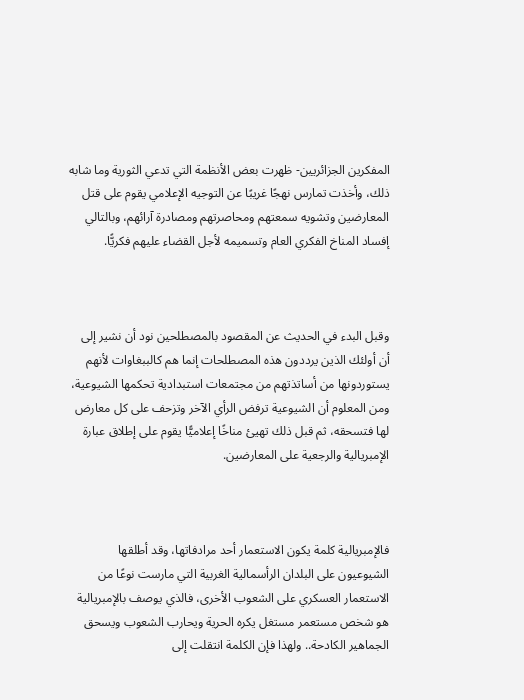المفكرين الجزائريين- ظهرت بعض الأنظمة التي تدعي الثورية وما شابه ذلك، وأخذت تمارس نهجًا غريبًا عن التوجيه الإعلامي يقوم على قتل المعارضين وتشويه سمعتهم ومحاصرتهم ومصادرة آرائهم، وبالتالي إفساد المناخ الفكري العام وتسميمه لأجل القضاء عليهم فكريًّا.



وقبل البدء في الحديث عن المقصود بالمصطلحين نود أن نشير إلى أن أولئك الذين يرددون هذه المصطلحات إنما هم كالببغاوات لأنهم يستوردونها من أساتذتهم من مجتمعات استبدادية تحكمها الشيوعية، ومن المعلوم أن الشيوعية ترفض الرأي الآخر وتزحف على كل معارض لها فتسحقه، ثم قبل ذلك تهيئ مناخًا إعلاميًّا يقوم على إطلاق عبارة الإمبريالية والرجعية على المعارضين.



فالإمبريالية كلمة يكون الاستعمار أحد مرادفاتها، وقد أطلقها الشيوعيون على البلدان الرأسمالية الغربية التي مارست نوعًا من الاستعمار العسكري على الشعوب الأخرى، فالذي يوصف بالإمبريالية هو شخص مستعمر مستغل يكره الحرية ويحارب الشعوب ويسحق الجماهير الكادحة.. ولهذا فإن الكلمة انتقلت إلى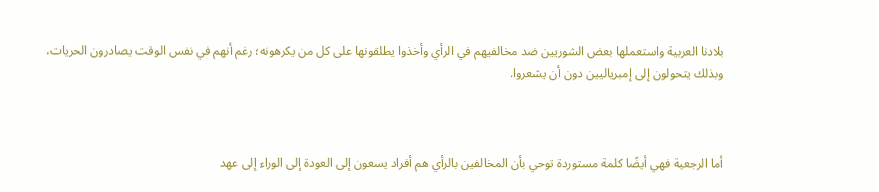بلادنا العربية واستعملها بعض الشوريين ضد مخالفيهم في الرأي وأخذوا يطلقونها على كل من يكرهونه؛ رغم أنهم في نفس الوقت يصادرون الحريات، وبذلك يتحولون إلى إمبرياليين دون أن يشعروا.



أما الرجعية فهي أيضًا كلمة مستوردة توحي بأن المخالفين بالرأي هم أفراد يسعون إلى العودة إلى الوراء إلى عهد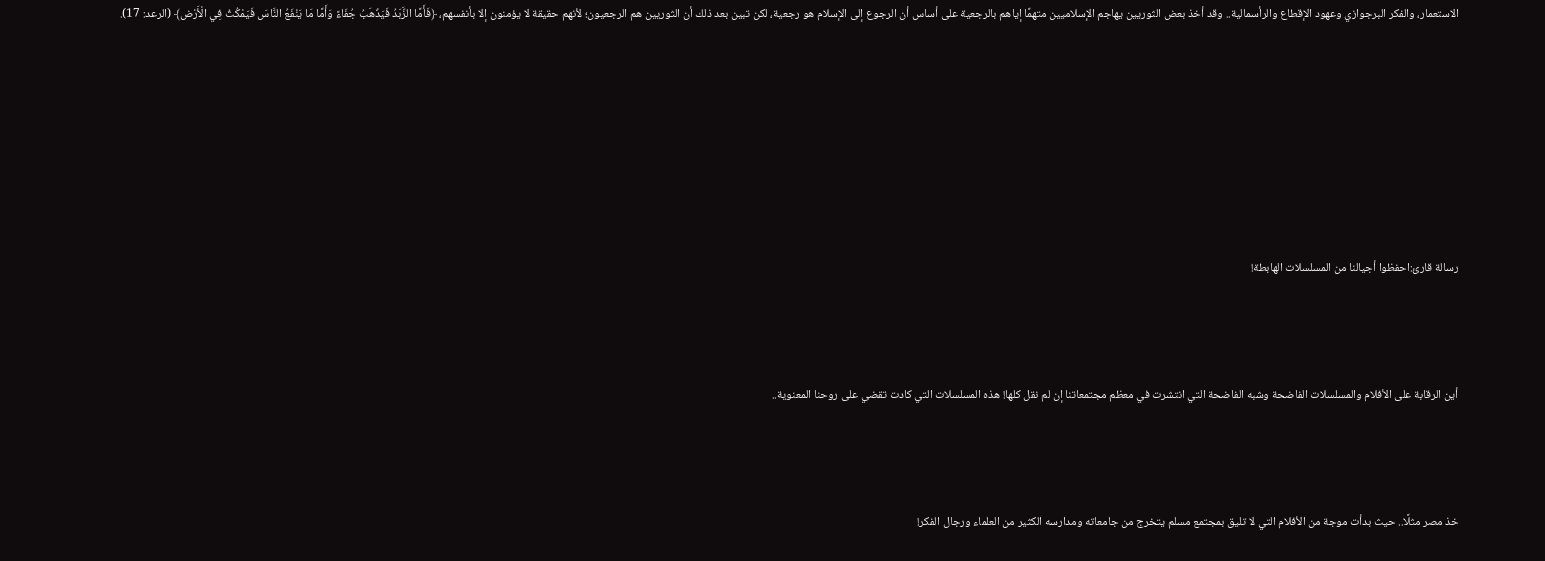الاستعمار، والفكر البرجوازي وعهود الإقطاع والرأسمالية.. وقد أخذ بعض الثوريين يهاجم الإسلاميين متهمًا إياهم بالرجعية على أساس أن الرجوع إلى الإسلام هو رجعية، لكن تبين بعد ذلك أن الثوريين هم الرجعيون؛ لأنهم حقيقة لا يؤمنون إلا بأنفسهم، ﴿فَأَمَّا الزَّبَدُ فَيَذْهَبُ جُفَاءً وَأَمَّا مَا يَنْفَعُ النَّاسَ فَيَمْكُثُ فِي الْأَرْض﴾ (الرعد: 17).







رسالة قارئ:احفظوا أجيالنا من المسلسلات الهابطة!



أين الرقابة على الأفلام والمسلسلات الفاضحة وشبه الفاضحة التي انتشرت في معظم مجتمعاتنا إن لم نقل كلها! هذه المسلسلات التي كادت تقضي على روحنا المعنوية..



خذ مصر مثلًا.. حيث بدأت موجة من الأفلام التي لا تليق بمجتمع مسلم يتخرج من جامعاته ومدارسه الكثير من العلماء ورجال الفكر!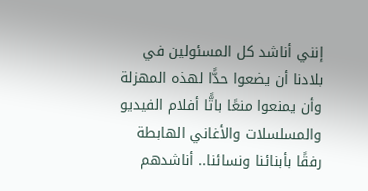إنني أناشد كل المسئولين في بلادنا أن يضعوا حدًّا لهذه المهزلة وأن يمنعوا منعًا باتًّا أفلام الفيديو والمسلسلات والأغاني الهابطة رفقًا بأبنائنا ونسائنا.. أناشدهم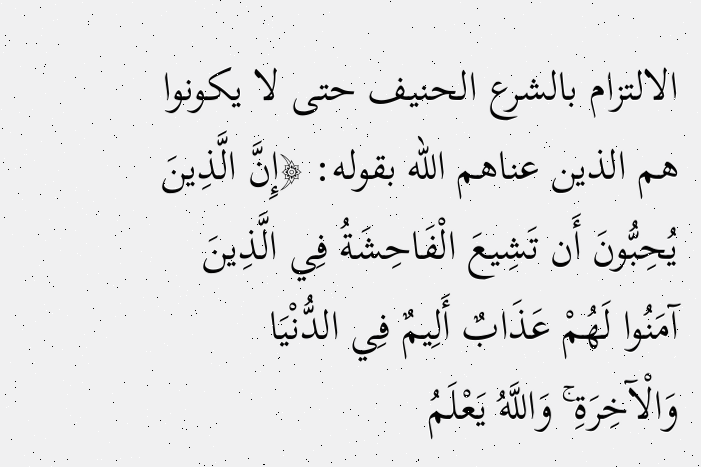الالتزام بالشرع الحنيف حتى لا يكونوا هم الذين عناهم الله بقوله: ﴿إِنَّ الَّذِينَ يُحِبُّونَ أَن تَشِيعَ الْفَاحِشَةُ فِي الَّذِينَ آمَنُوا لَهُمْ عَذَابٌ أَلِيمٌ فِي الدُّنْيَا وَالْآخِرَةِ ۚ وَاللَّهُ يَعْلَمُ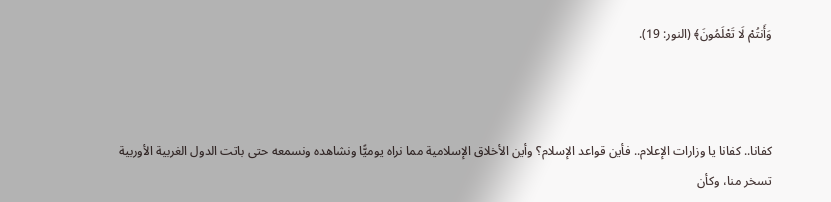وَأَنتُمْ لَا تَعْلَمُونَ﴾ (النور: 19).



كفانا.. كفانا يا وزارات الإعلام.. فأين قواعد الإسلام؟ وأين الأخلاق الإسلامية مما نراه يوميًّا ونشاهده ونسمعه حتى باتت الدول الغربية الأوربية تسخر منا، وكأن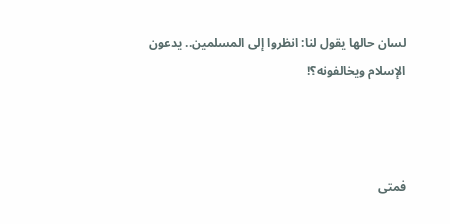لسان حالها يقول لنا: انظروا إلى المسلمين.. يدعون الإسلام ويخالفونه؟!



فمتى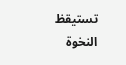تستيقظ النخوة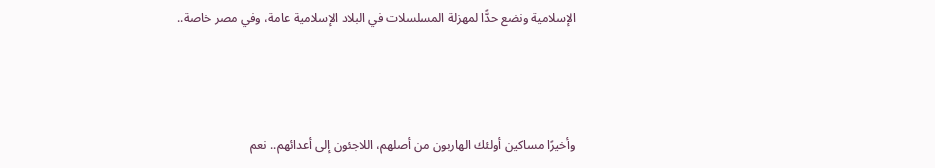الإسلامية ونضع حدًّا لمهزلة المسلسلات في البلاد الإسلامية عامة، وفي مصر خاصة..



وأخيرًا مساكين أولئك الهاربون من أصلهم، اللاجئون إلى أعدائهم.. نعم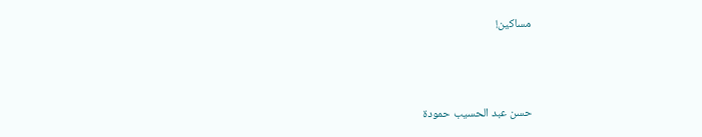مساكين!



حسن عبد الحسیب حمودة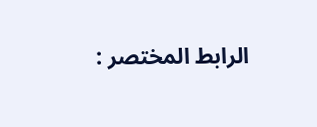الرابط المختصر :